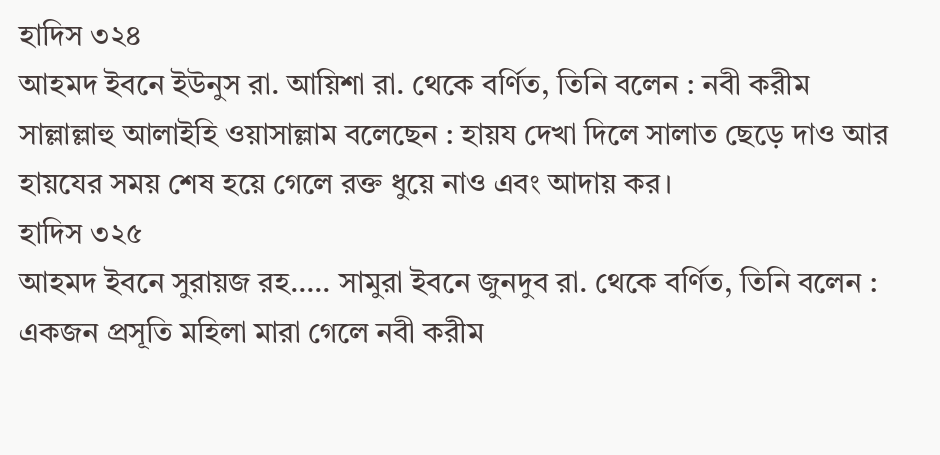হাদিস ৩২৪
আহমদ ইবনে ইউনুস রা. আয়িশা রা. থেকে বর্ণিত, তিনি বলেন : নবী করীম সাল্লাল্লাহু আলাইহি ওয়াসাল্লাম বলেছেন : হায়য দেখা দিলে সালাত ছেড়ে দাও আর হায়যের সময় শেষ হয়ে গেলে রক্ত ধুয়ে নাও এবং আদায় কর।
হাদিস ৩২৫
আহমদ ইবনে সুরায়জ রহ….. সামুরা ইবনে জুনদুব রা. থেকে বর্ণিত, তিনি বলেন : একজন প্রসূতি মহিলা মারা গেলে নবী করীম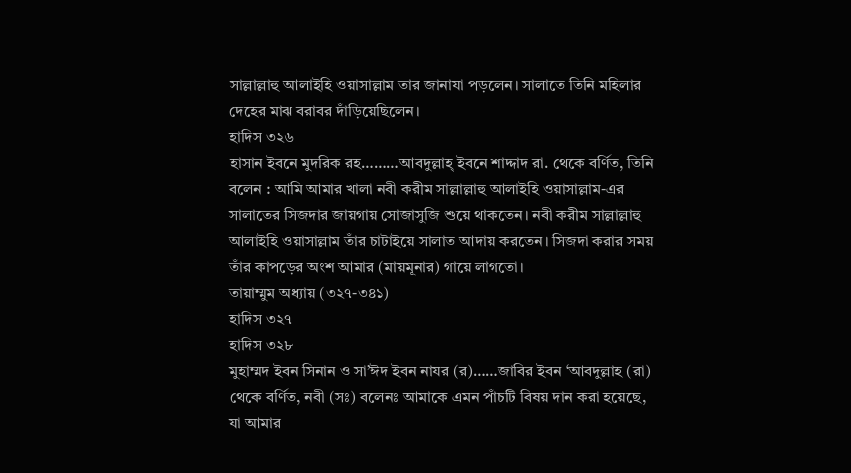সাল্লাল্লাহু আলাইহি ওয়াসাল্লাম তার জানাযা পড়লেন। সালাতে তিনি মহিলার দেহের মাঝ বরাবর দাঁড়িয়েছিলেন।
হাদিস ৩২৬
হাসান ইবনে মুদরিক রহ………আবদুল্লাহ্ ইবনে শাদ্দাদ রা. থেকে বর্ণিত, তিনি বলেন : আমি আমার খালা নবী করীম সাল্লাল্লাহু আলাইহি ওয়াসাল্লাম-এর সালাতের সিজদার জায়গায় সোজাসুজি শুয়ে থাকতেন। নবী করীম সাল্লাল্লাহু আলাইহি ওয়াসাল্লাম তাঁর চাটাইয়ে সালাত আদায় করতেন। সিজদা করার সময় তাঁর কাপড়ের অংশ আমার (মায়মূনার) গায়ে লাগতো।
তায়াম্মুম অধ্যায় (৩২৭-৩৪১)
হাদিস ৩২৭
হাদিস ৩২৮
মুহাম্মদ ইবন সিনান ও সা’ঈদ ইবন নাযর (র)……জাবির ইবন ‘আবদুল্লাহ (রা) থেকে বর্ণিত, নবী (সঃ) বলেনঃ আমাকে এমন পাঁচটি বিষয় দান করা হয়েছে, যা আমার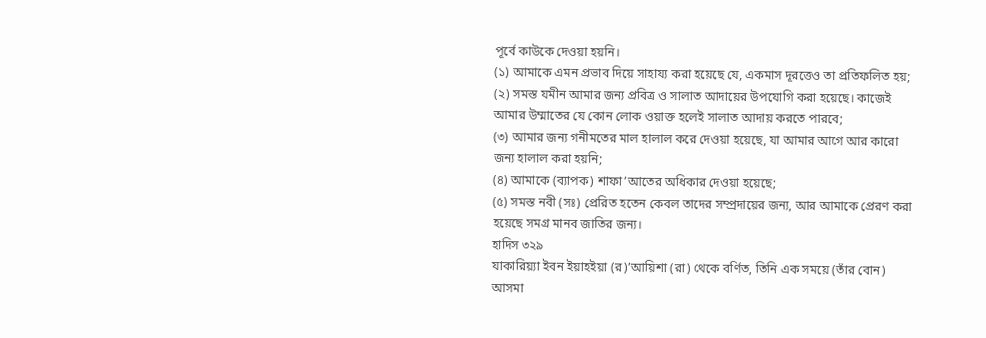পূর্বে কাউকে দেওয়া হয়নি।
(১) আমাকে এমন প্রভাব দিয়ে সাহায্য করা হয়েছে যে, একমাস দূরত্তেও তা প্রতিফলিত হয়;
(২) সমস্ত যমীন আমার জন্য প্রবিত্র ও সালাত আদায়ের উপযোগি করা হয়েছে। কাজেই আমার উম্মাতের যে কোন লোক ওয়াক্ত হলেই সালাত আদায় করতে পারবে;
(৩) আমার জন্য গনীমতের মাল হালাল করে দেওয়া হয়েছে, যা আমার আগে আর কারো জন্য হালাল করা হয়নি;
(৪) আমাকে (ব্যাপক) শাফা’আতের অধিকার দেওয়া হয়েছে;
(৫) সমস্ত নবী (সঃ) প্রেরিত হতেন কেবল তাদের সম্প্রদায়ের জন্য, আর আমাকে প্রেরণ করা হয়েছে সমগ্র মানব জাতির জন্য।
হাদিস ৩২৯
যাকারিয়্যা ইবন ইয়াহইয়া (র)’আয়িশা (রা) থেকে বর্ণিত, তিনি এক সময়ে (তাঁর বোন) আসমা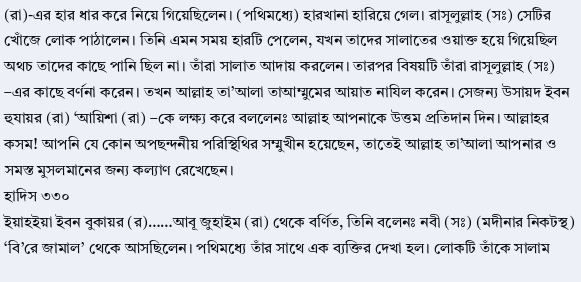(রা)-এর হার ধার করে নিয়ে গিয়েছিলেন। (পথিমধ্যে) হারখানা হারিয়ে গেল। রাসূলুল্লাহ (সঃ) সেটির খোঁজে লোক পাঠালেন। তিনি এমন সময় হারটি পেলেন, যখন তাদের সালাতের ওয়াক্ত হয়ে গিয়েছিল অথচ তাদের কাছে পানি ছিল না। তাঁরা সালাত আদায় করলেন। তারপর বিষয়টি তাঁরা রাসূলুল্লাহ (সঃ) –এর কাছে বর্ণনা করেন। তখন আল্লাহ তা’আলা তাআম্মুমের আয়াত নাযিল করেন। সেজন্য উসায়দ ইবন হুযায়র (রা) ‘আয়িশা (রা) –কে লক্ষ্য করে বললেনঃ আল্লাহ আপনাকে উত্তম প্রতিদান দিন। আল্লাহর কসম! আপনি যে কোন অপছন্দনীয় পরিস্থিথির সম্মুখীন হয়েছেন, তাতেই আল্লাহ তা’আলা আপনার ও সমস্ত মুসলমানের জন্য কল্যাণ রেখেছেন।
হাদিস ৩৩০
ইয়াহইয়া ইবন বুকায়র (র)……আবূ জুহাইম (রা) থেকে বর্ণিত, তিনি বলেনঃ নবী (সঃ) (মদীনার নিকটস্থ) ‘বি’রে জামাল’ থেকে আসছিলেন। পথিমধ্যে তাঁর সাথে এক ব্যক্তির দেখা হল। লোকটি তাঁকে সালাম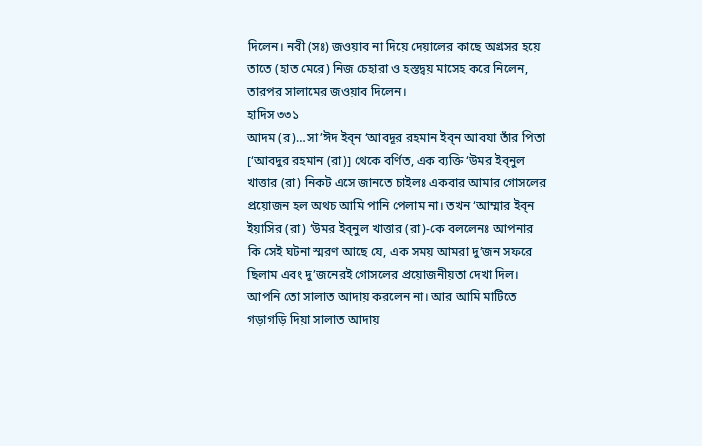দিলেন। নবী (সঃ) জওয়াব না দিয়ে দেয়ালের কাছে অগ্রসর হয়ে তাতে (হাত মেরে) নিজ চেহারা ও হস্তদ্বয় মাসেহ করে নিলেন, তারপর সালামের জওয়াব দিলেন।
হাদিস ৩৩১
আদম (র)…সা’ঈদ ইব্ন ‘আবদূর রহমান ইব্ন আবযা তাঁর পিতা [‘আবদুর রহমান (রা)] থেকে বর্ণিত, এক ব্যক্তি ‘উমর ইব্নুল খাত্তার (রা) নিকট এসে জানতে চাইলঃ একবার আমার গোসলের প্রয়োজন হল অথচ আমি পানি পেলাম না। তখন ‘আম্মার ইব্ন ইয়াসির (রা) ‘উমর ইব্নুল খাত্তার (রা)-কে বললেনঃ আপনার কি সেই ঘটনা স্মরণ আছে যে, এক সময় আমরা দু’জন সফরে ছিলাম এবং দু’জনেরই গোসলের প্রয়োজনীয়তা দেখা দিল। আপনি তো সালাত আদায় করলেন না। আর আমি মাটিতে গড়াগড়ি দিয়া সালাত আদায়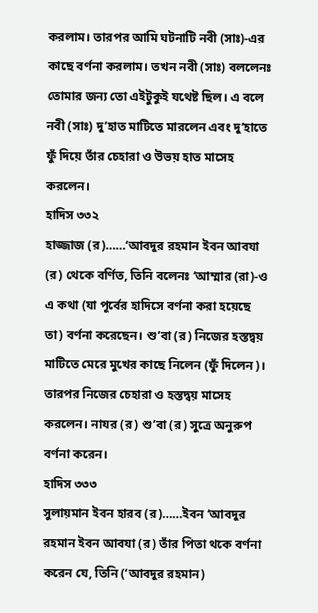করলাম। তারপর আমি ঘটনাটি নবী (সাঃ)-এর কাছে বর্ণনা করলাম। তখন নবী (সাঃ) বললেনঃ তোমার জন্য তো এইটুকুই যথেষ্ট ছিল। এ বলে নবী (সাঃ) দু’হাত মাটিতে মারলেন এবং দু’হাতে ফুঁ দিয়ে তাঁর চেহারা ও উভয় হাত মাসেহ করলেন।
হাদিস ৩৩২
হাজ্জাজ (র)……‘আবদুর রহমান ইবন আবযা (র) থেকে বর্ণিত, তিনি বলেনঃ ‘আম্মার (রা)-ও এ কথা (যা পূর্বের হাদিসে বর্ণনা করা হয়েছে তা) বর্ণনা করেছেন। শু’বা (র) নিজের হস্তদ্বয় মাটিতে মেরে মুখের কাছে নিলেন (ফুঁ দিলেন)। তারপর নিজের চেহারা ও হস্তদ্বয় মাসেহ করলেন। নাযর (র) শু’বা (র) সুত্রে অনুরুপ বর্ণনা করেন।
হাদিস ৩৩৩
সুলায়মান ইবন হারব (র)……ইবন ‘আবদুর রহমান ইবন আবযা (র) তাঁর পিতা থকে বর্ণনা করেন যে, তিনি (‘আবদুর রহমান)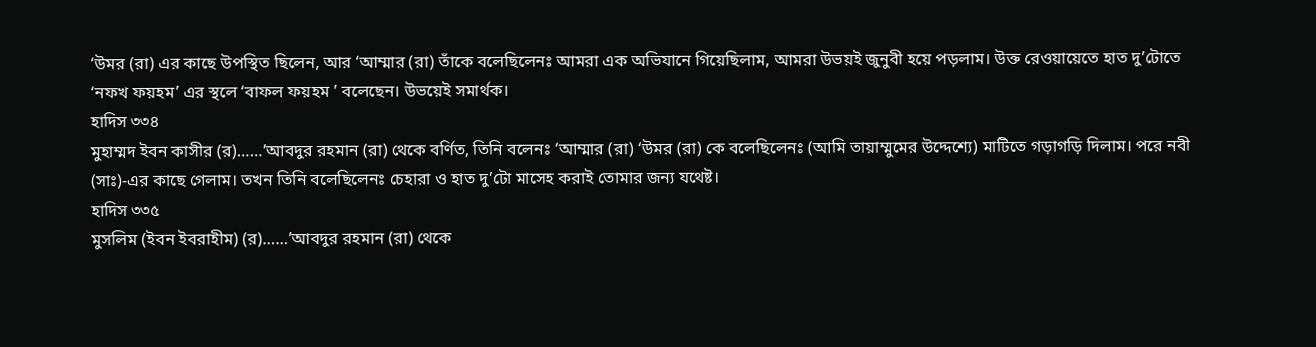‘উমর (রা) এর কাছে উপস্থিত ছিলেন, আর ‘আম্মার (রা) তাঁকে বলেছিলেনঃ আমরা এক অভিযানে গিয়েছিলাম, আমরা উভয়ই জুনুবী হয়ে পড়লাম। উক্ত রেওয়ায়েতে হাত দু’টোতে ‘নফখ ফয়হম’ এর স্থলে ‘বাফল ফয়হম ’ বলেছেন। উভয়েই সমার্থক।
হাদিস ৩৩৪
মুহাম্মদ ইবন কাসীর (র)……’আবদুর রহমান (রা) থেকে বর্ণিত, তিনি বলেনঃ ‘আম্মার (রা) ‘উমর (রা) কে বলেছিলেনঃ (আমি তায়াম্মুমের উদ্দেশ্যে) মাটিতে গড়াগড়ি দিলাম। পরে নবী (সাঃ)-এর কাছে গেলাম। তখন তিনি বলেছিলেনঃ চেহারা ও হাত দু’টো মাসেহ করাই তোমার জন্য যথেষ্ট।
হাদিস ৩৩৫
মুসলিম (ইবন ইবরাহীম) (র)……’আবদুর রহমান (রা) থেকে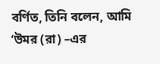বর্ণিত, তিনি বলেন, আমি ‘উমর (রা) –এর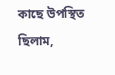কাছে উপস্থিত ছিলাম,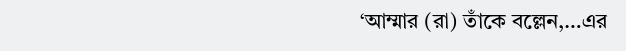‘আম্মার (রা) তাঁকে বল্লেন,…এর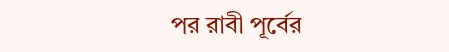পর রাবী পূর্বের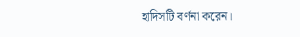হাদিসটি বর্ণনা করেন।